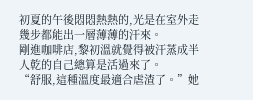初夏的午後悶悶熱熱的,光是在室外走幾步都能出一層薄薄的汗來。
剛進咖啡店,黎初溫就覺得被汗蒸成半人乾的自己總算是活過來了。
“舒服,這種溫度最適合虐渣了。”她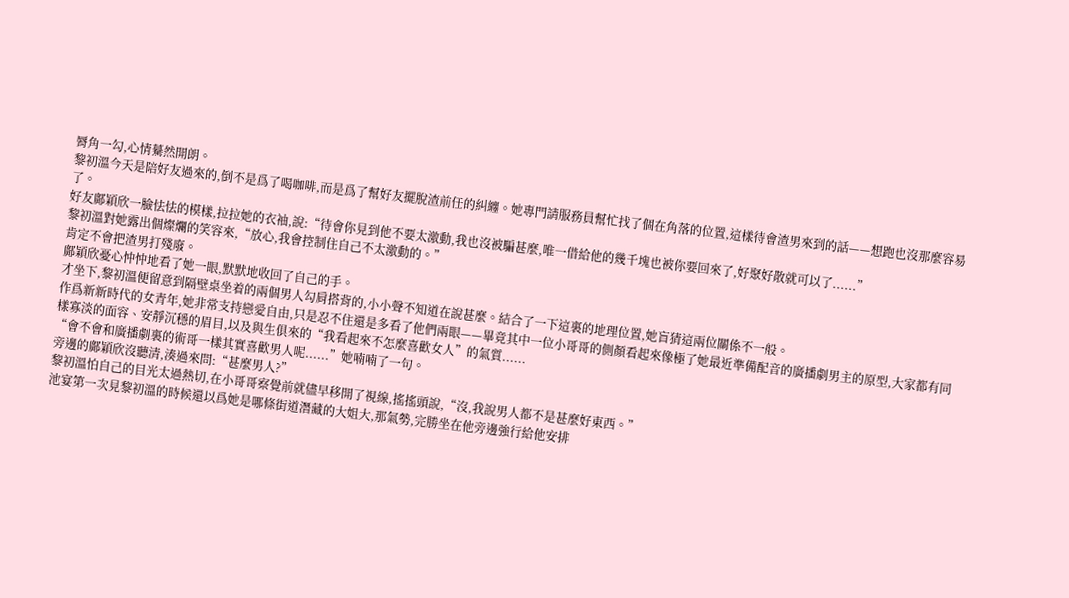脣角一勾,心情驀然開朗。
黎初溫今天是陪好友過來的,倒不是爲了喝咖啡,而是爲了幫好友擺脫渣前任的糾纏。她專門請服務員幫忙找了個在角落的位置,這樣待會渣男來到的話——想跑也沒那麼容易了。
好友鄺穎欣一臉怯怯的模樣,拉拉她的衣袖,說:“待會你見到他不要太激動,我也沒被騙甚麼,唯一借給他的幾千塊也被你要回來了,好聚好散就可以了......”
黎初溫對她露出個燦爛的笑容來,“放心,我會控制住自己不太激動的。”
肯定不會把渣男打殘廢。
鄺穎欣憂心忡忡地看了她一眼,默默地收回了自己的手。
才坐下,黎初溫便留意到隔壁桌坐着的兩個男人勾肩搭背的,小小聲不知道在說甚麼。結合了一下這裏的地理位置,她盲猜這兩位關係不一般。
作爲新新時代的女青年,她非常支持戀愛自由,只是忍不住還是多看了他們兩眼——畢竟其中一位小哥哥的側顏看起來像極了她最近準備配音的廣播劇男主的原型,大家都有同樣寡淡的面容、安靜沉穩的眉目,以及與生俱來的“我看起來不怎麼喜歡女人”的氣質......
“會不會和廣播劇裏的術哥一樣其實喜歡男人呢......”她喃喃了一句。
旁邊的鄺穎欣沒聽清,湊過來問:“甚麼男人?”
黎初溫怕自己的目光太過熱切,在小哥哥察覺前就儘早移開了視線,搖搖頭說,“沒,我說男人都不是甚麼好東西。”
池宴第一次見黎初溫的時候還以爲她是哪條街道潛藏的大姐大,那氣勢,完勝坐在他旁邊強行給他安排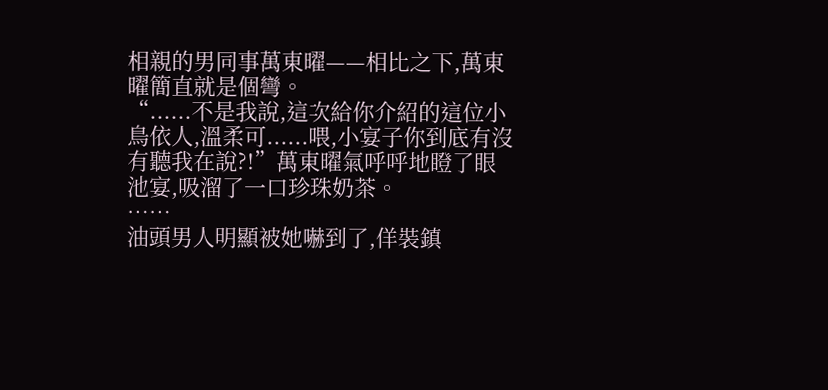相親的男同事萬東曜——相比之下,萬東曜簡直就是個彎。
“......不是我說,這次給你介紹的這位小鳥依人,溫柔可......喂,小宴子你到底有沒有聽我在說?!”萬東曜氣呼呼地瞪了眼池宴,吸溜了一口珍珠奶茶。
……
油頭男人明顯被她嚇到了,佯裝鎮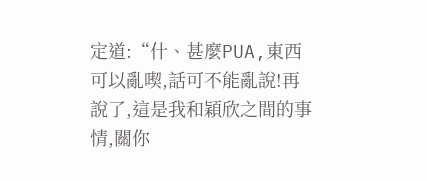定道:“什、甚麼PUA,東西可以亂喫,話可不能亂說!再說了,這是我和穎欣之間的事情,關你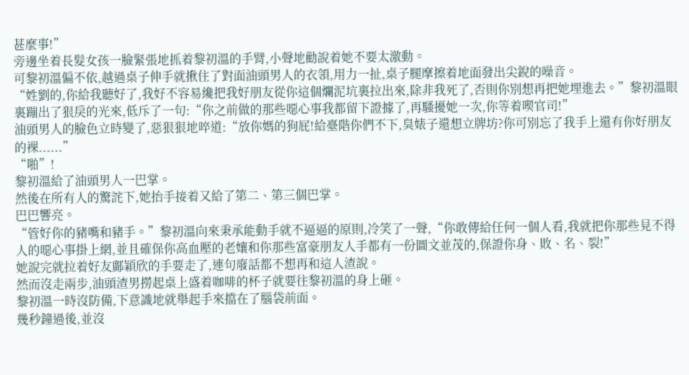甚麼事!”
旁邊坐着長髮女孩一臉緊張地抓着黎初溫的手臂,小聲地勸說着她不要太激動。
可黎初溫偏不依,越過桌子伸手就揪住了對面油頭男人的衣領,用力一扯,桌子腿摩擦着地面發出尖銳的噪音。
“姓劉的,你給我聽好了,我好不容易纔把我好朋友從你這個爛泥坑裏拉出來,除非我死了,否則你別想再把她埋進去。”黎初溫眼裏蹦出了狠戾的光來,低斥了一句:“你之前做的那些噁心事我都留下證據了,再騷擾她一次,你等着喫官司!”
油頭男人的臉色立時變了,惡狠狠地啐道:“放你媽的狗屁!給臺階你們不下,臭婊子還想立牌坊?你可別忘了我手上還有你好朋友的裸......”
“啪”!
黎初溫給了油頭男人一巴掌。
然後在所有人的驚詫下,她抬手接着又給了第二、第三個巴掌。
巴巴響亮。
“管好你的豬嘴和豬手。”黎初溫向來秉承能動手就不逼逼的原則,冷笑了一聲,“你敢傳給任何一個人看,我就把你那些見不得人的噁心事掛上網,並且確保你高血壓的老孃和你那些富豪朋友人手都有一份圖文並茂的,保證你身、敗、名、裂!”
她說完就拉着好友鄺穎欣的手要走了,連句廢話都不想再和這人渣說。
然而沒走兩步,油頭渣男撈起桌上盛着咖啡的杯子就要往黎初溫的身上砸。
黎初溫一時沒防備,下意識地就舉起手來擋在了腦袋前面。
幾秒鐘過後,並沒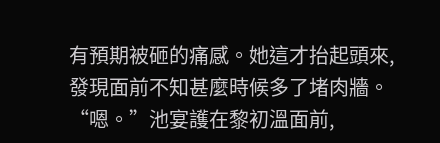有預期被砸的痛感。她這才抬起頭來,發現面前不知甚麼時候多了堵肉牆。
“嗯。”池宴護在黎初溫面前,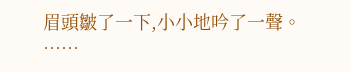眉頭皺了一下,小小地吟了一聲。
……